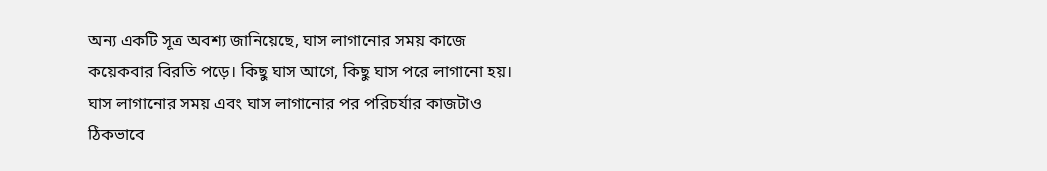অন্য একটি সূত্র অবশ্য জানিয়েছে, ঘাস লাগানোর সময় কাজে কয়েকবার বিরতি পড়ে। কিছু ঘাস আগে, কিছু ঘাস পরে লাগানো হয়। ঘাস লাগানোর সময় এবং ঘাস লাগানোর পর পরিচর্যার কাজটাও ঠিকভাবে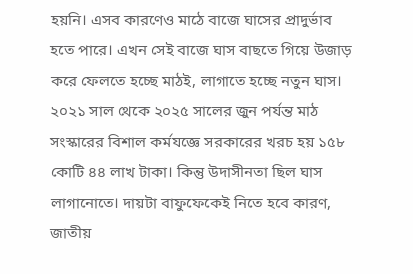হয়নি। এসব কারণেও মাঠে বাজে ঘাসের প্রাদুর্ভাব হতে পারে। এখন সেই বাজে ঘাস বাছতে গিয়ে উজাড় করে ফেলতে হচ্ছে মাঠই, লাগাতে হচ্ছে নতুন ঘাস।
২০২১ সাল থেকে ২০২৫ সালের জুন পর্যন্ত মাঠ সংস্কারের বিশাল কর্মযজ্ঞে সরকারের খরচ হয় ১৫৮ কোটি ৪৪ লাখ টাকা। কিন্তু উদাসীনতা ছিল ঘাস লাগানোতে। দায়টা বাফুফেকেই নিতে হবে কারণ, জাতীয়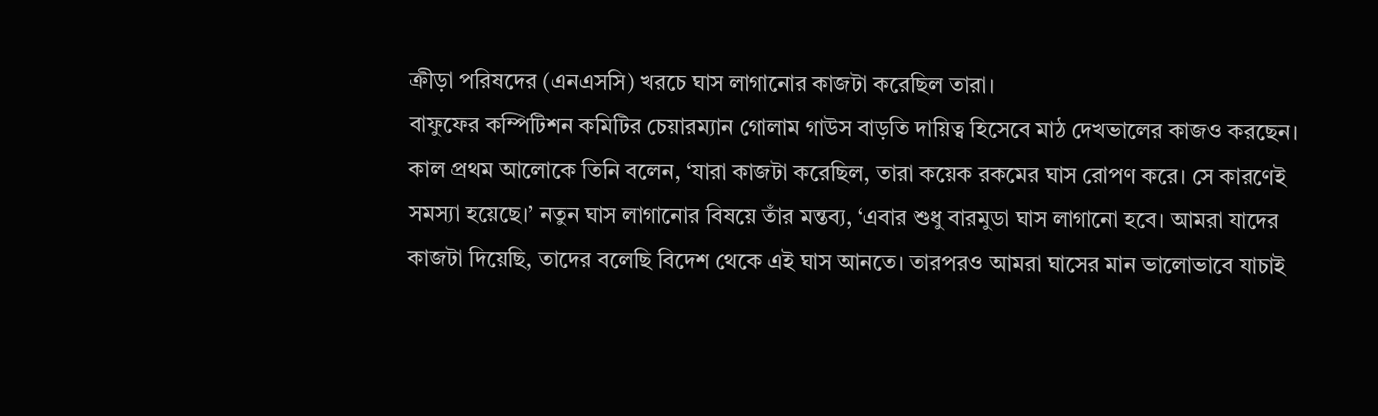ক্রীড়া পরিষদের (এনএসসি) খরচে ঘাস লাগানোর কাজটা করেছিল তারা।
বাফুফের কম্পিটিশন কমিটির চেয়ারম্যান গোলাম গাউস বাড়তি দায়িত্ব হিসেবে মাঠ দেখভালের কাজও করছেন। কাল প্রথম আলোকে তিনি বলেন, ‘যারা কাজটা করেছিল, তারা কয়েক রকমের ঘাস রোপণ করে। সে কারণেই সমস্যা হয়েছে।’ নতুন ঘাস লাগানোর বিষয়ে তাঁর মন্তব্য, ‘এবার শুধু বারমুডা ঘাস লাগানো হবে। আমরা যাদের কাজটা দিয়েছি, তাদের বলেছি বিদেশ থেকে এই ঘাস আনতে। তারপরও আমরা ঘাসের মান ভালোভাবে যাচাই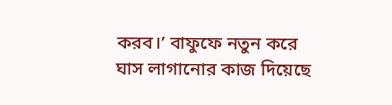করব।’ বাফুফে নতুন করে ঘাস লাগানোর কাজ দিয়েছে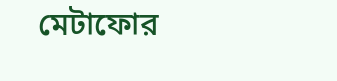মেটাফোর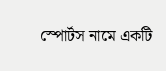স্পোর্টস নামে একটি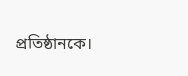প্রতিষ্ঠানকে।